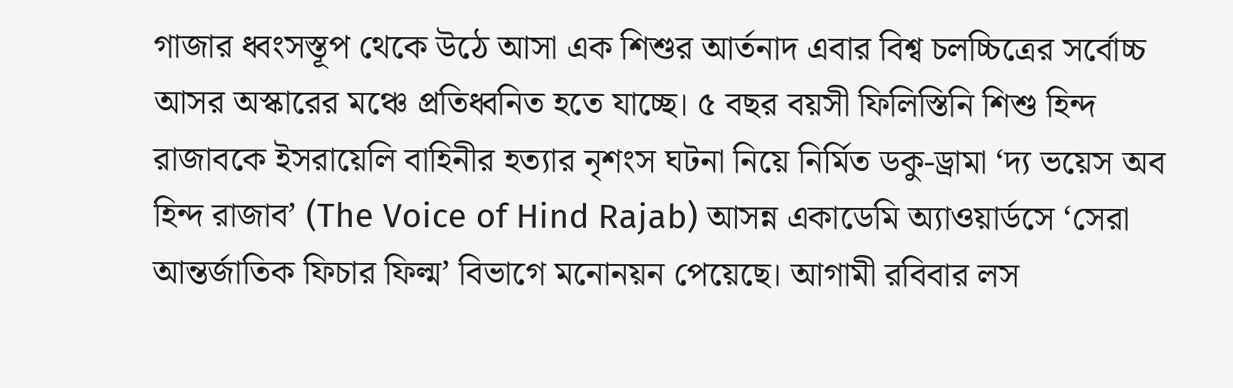গাজার ধ্বংসস্তূপ থেকে উঠে আসা এক শিশুর আর্তনাদ এবার বিশ্ব চলচ্চিত্রের সর্বোচ্চ আসর অস্কারের মঞ্চে প্রতিধ্বনিত হতে যাচ্ছে। ৫ বছর বয়সী ফিলিস্তিনি শিশু হিন্দ রাজাবকে ইসরায়েলি বাহিনীর হত্যার নৃশংস ঘটনা নিয়ে নির্মিত ডকু-ড্রামা ‘দ্য ভয়েস অব হিন্দ রাজাব’ (The Voice of Hind Rajab) আসন্ন একাডেমি অ্যাওয়ার্ডসে ‘সেরা আন্তর্জাতিক ফিচার ফিল্ম’ বিভাগে মনোনয়ন পেয়েছে। আগামী রবিবার লস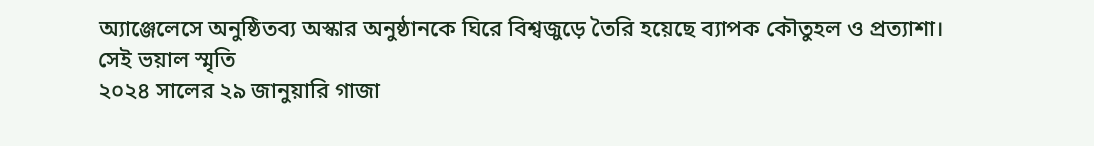অ্যাঞ্জেলেসে অনুষ্ঠিতব্য অস্কার অনুষ্ঠানকে ঘিরে বিশ্বজুড়ে তৈরি হয়েছে ব্যাপক কৌতুহল ও প্রত্যাশা।
সেই ভয়াল স্মৃতি
২০২৪ সালের ২৯ জানুয়ারি গাজা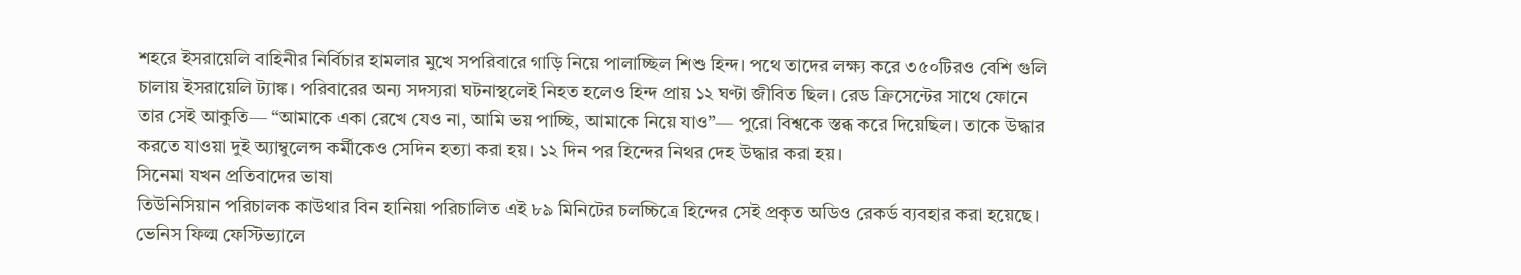শহরে ইসরায়েলি বাহিনীর নির্বিচার হামলার মুখে সপরিবারে গাড়ি নিয়ে পালাচ্ছিল শিশু হিন্দ। পথে তাদের লক্ষ্য করে ৩৫০টিরও বেশি গুলি চালায় ইসরায়েলি ট্যাঙ্ক। পরিবারের অন্য সদস্যরা ঘটনাস্থলেই নিহত হলেও হিন্দ প্রায় ১২ ঘণ্টা জীবিত ছিল। রেড ক্রিসেন্টের সাথে ফোনে তার সেই আকুতি— “আমাকে একা রেখে যেও না, আমি ভয় পাচ্ছি, আমাকে নিয়ে যাও”— পুরো বিশ্বকে স্তব্ধ করে দিয়েছিল। তাকে উদ্ধার করতে যাওয়া দুই অ্যাম্বুলেন্স কর্মীকেও সেদিন হত্যা করা হয়। ১২ দিন পর হিন্দের নিথর দেহ উদ্ধার করা হয়।
সিনেমা যখন প্রতিবাদের ভাষা
তিউনিসিয়ান পরিচালক কাউথার বিন হানিয়া পরিচালিত এই ৮৯ মিনিটের চলচ্চিত্রে হিন্দের সেই প্রকৃত অডিও রেকর্ড ব্যবহার করা হয়েছে। ভেনিস ফিল্ম ফেস্টিভ্যালে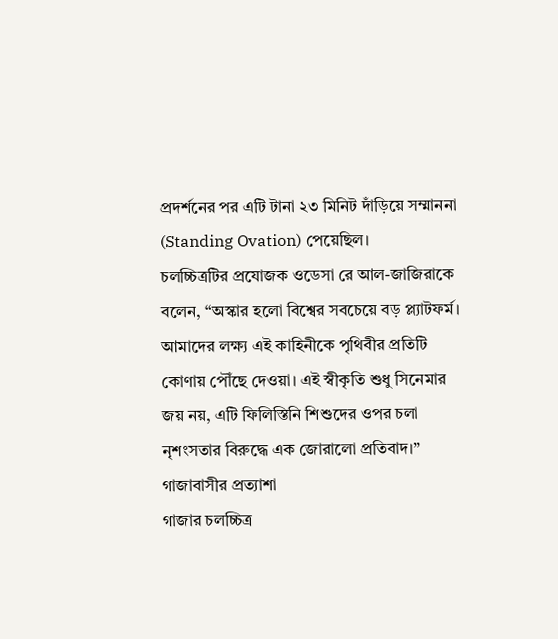প্রদর্শনের পর এটি টানা ২৩ মিনিট দাঁড়িয়ে সম্মাননা (Standing Ovation) পেয়েছিল।
চলচ্চিত্রটির প্রযোজক ওডেসা রে আল-জাজিরাকে বলেন, “অস্কার হলো বিশ্বের সবচেয়ে বড় প্ল্যাটফর্ম। আমাদের লক্ষ্য এই কাহিনীকে পৃথিবীর প্রতিটি কোণায় পৌঁছে দেওয়া। এই স্বীকৃতি শুধু সিনেমার জয় নয়, এটি ফিলিস্তিনি শিশুদের ওপর চলা নৃশংসতার বিরুদ্ধে এক জোরালো প্রতিবাদ।”
গাজাবাসীর প্রত্যাশা
গাজার চলচ্চিত্র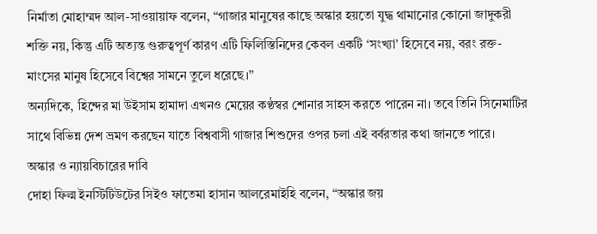নির্মাতা মোহাম্মদ আল-সাওয়ায়াফ বলেন, “গাজার মানুষের কাছে অস্কার হয়তো যুদ্ধ থামানোর কোনো জাদুকরী শক্তি নয়, কিন্তু এটি অত্যন্ত গুরুত্বপূর্ণ কারণ এটি ফিলিস্তিনিদের কেবল একটি ‘সংখ্যা’ হিসেবে নয়, বরং রক্ত-মাংসের মানুষ হিসেবে বিশ্বের সামনে তুলে ধরেছে।”
অন্যদিকে, হিন্দের মা উইসাম হামাদা এখনও মেয়ের কণ্ঠস্বর শোনার সাহস করতে পারেন না। তবে তিনি সিনেমাটির সাথে বিভিন্ন দেশ ভ্রমণ করছেন যাতে বিশ্ববাসী গাজার শিশুদের ওপর চলা এই বর্বরতার কথা জানতে পারে।
অস্কার ও ন্যায়বিচারের দাবি
দোহা ফিল্ম ইনস্টিটিউটের সিইও ফাতেমা হাসান আলরেমাইহি বলেন, “অস্কার জয়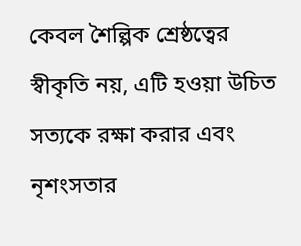কেবল শৈল্পিক শ্রেষ্ঠত্বের স্বীকৃতি নয়, এটি হওয়া উচিত সত্যকে রক্ষা করার এবং নৃশংসতার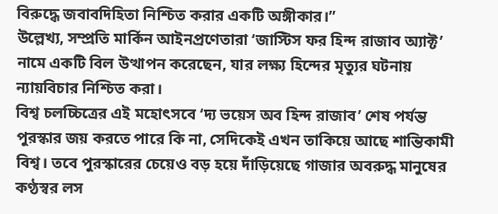বিরুদ্ধে জবাবদিহিতা নিশ্চিত করার একটি অঙ্গীকার।”
উল্লেখ্য, সম্প্রতি মার্কিন আইনপ্রণেতারা ‘জাস্টিস ফর হিন্দ রাজাব অ্যাক্ট’ নামে একটি বিল উত্থাপন করেছেন, যার লক্ষ্য হিন্দের মৃত্যুর ঘটনায় ন্যায়বিচার নিশ্চিত করা।
বিশ্ব চলচ্চিত্রের এই মহোৎসবে ‘দ্য ভয়েস অব হিন্দ রাজাব’ শেষ পর্যন্ত পুরস্কার জয় করতে পারে কি না, সেদিকেই এখন তাকিয়ে আছে শান্তিকামী বিশ্ব। তবে পুরস্কারের চেয়েও বড় হয়ে দাঁড়িয়েছে গাজার অবরুদ্ধ মানুষের কণ্ঠস্বর লস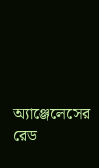অ্যাঞ্জেলেসের রেড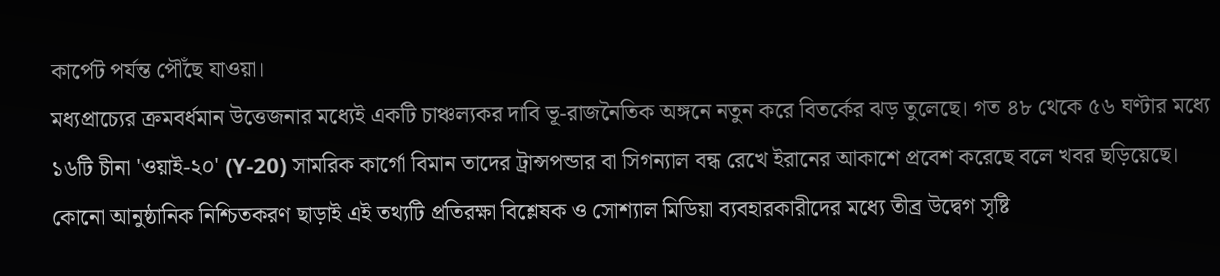কার্পেট পর্যন্ত পৌঁছে যাওয়া।
মধ্যপ্রাচ্যের ক্রমবর্ধমান উত্তেজনার মধ্যেই একটি চাঞ্চল্যকর দাবি ভূ-রাজনৈতিক অঙ্গনে নতুন করে বিতর্কের ঝড় তুলেছে। গত ৪৮ থেকে ৫৬ ঘণ্টার মধ্যে ১৬টি চীনা 'ওয়াই-২০' (Y-20) সামরিক কার্গো বিমান তাদের ট্রান্সপন্ডার বা সিগন্যাল বন্ধ রেখে ইরানের আকাশে প্রবেশ করেছে বলে খবর ছড়িয়েছে। কোনো আনুষ্ঠানিক নিশ্চিতকরণ ছাড়াই এই তথ্যটি প্রতিরক্ষা বিশ্লেষক ও সোশ্যাল মিডিয়া ব্যবহারকারীদের মধ্যে তীব্র উদ্বেগ সৃষ্টি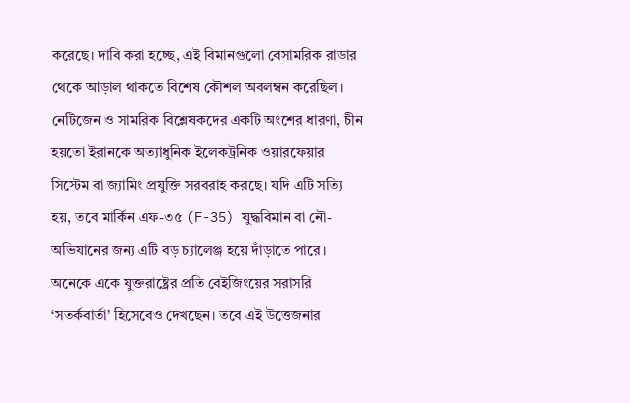করেছে। দাবি করা হচ্ছে, এই বিমানগুলো বেসামরিক রাডার থেকে আড়াল থাকতে বিশেষ কৌশল অবলম্বন করেছিল। নেটিজেন ও সামরিক বিশ্লেষকদের একটি অংশের ধারণা, চীন হয়তো ইরানকে অত্যাধুনিক ইলেকট্রনিক ওয়ারফেয়ার সিস্টেম বা জ্যামিং প্রযুক্তি সরবরাহ করছে। যদি এটি সত্যি হয়, তবে মার্কিন এফ-৩৫ (F-35) যুদ্ধবিমান বা নৌ-অভিযানের জন্য এটি বড় চ্যালেঞ্জ হয়ে দাঁড়াতে পারে। অনেকে একে যুক্তরাষ্ট্রের প্রতি বেইজিংয়ের সরাসরি ‘সতর্কবার্তা’ হিসেবেও দেখছেন। তবে এই উত্তেজনার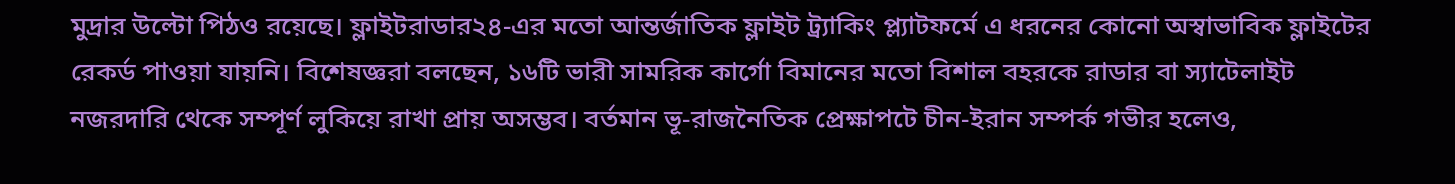মুদ্রার উল্টো পিঠও রয়েছে। ফ্লাইটরাডার২৪-এর মতো আন্তর্জাতিক ফ্লাইট ট্র্যাকিং প্ল্যাটফর্মে এ ধরনের কোনো অস্বাভাবিক ফ্লাইটের রেকর্ড পাওয়া যায়নি। বিশেষজ্ঞরা বলছেন, ১৬টি ভারী সামরিক কার্গো বিমানের মতো বিশাল বহরকে রাডার বা স্যাটেলাইট নজরদারি থেকে সম্পূর্ণ লুকিয়ে রাখা প্রায় অসম্ভব। বর্তমান ভূ-রাজনৈতিক প্রেক্ষাপটে চীন-ইরান সম্পর্ক গভীর হলেও,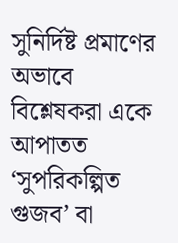সুনির্দিষ্ট প্রমাণের অভাবে বিশ্লেষকরা একে আপাতত ‘সুপরিকল্পিত গুজব’ বা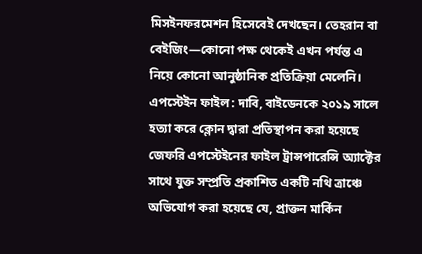মিসইনফরমেশন হিসেবেই দেখছেন। তেহরান বা বেইজিং—কোনো পক্ষ থেকেই এখন পর্যন্ত এ নিয়ে কোনো আনুষ্ঠানিক প্রতিক্রিয়া মেলেনি।
এপস্টেইন ফাইল: দাবি, বাইডেনকে ২০১৯ সালে হত্যা করে ক্লোন দ্বারা প্রতিস্থাপন করা হয়েছে জেফরি এপস্টেইনের ফাইল ট্রান্সপারেন্সি অ্যাক্টের সাথে যুক্ত সম্প্রতি প্রকাশিত একটি নথি ত্রাঞ্চে অভিযোগ করা হয়েছে যে, প্রাক্তন মার্কিন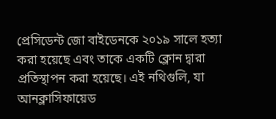প্রেসিডেন্ট জো বাইডেনকে ২০১৯ সালে হত্যা করা হয়েছে এবং তাকে একটি ক্লোন দ্বারা প্রতিস্থাপন করা হয়েছে। এই নথিগুলি, যা আনক্লাসিফায়েড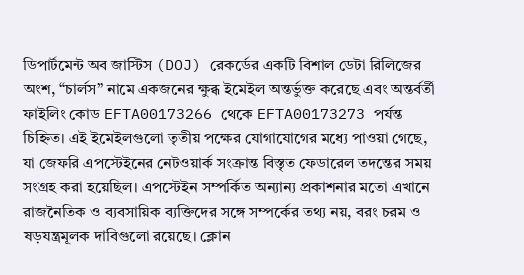ডিপার্টমেন্ট অব জাস্টিস (DOJ) রেকর্ডের একটি বিশাল ডেটা রিলিজের অংশ, “চার্লস” নামে একজনের ক্ষুব্ধ ইমেইল অন্তর্ভুক্ত করেছে এবং অন্তর্বর্তী ফাইলিং কোড EFTA00173266 থেকে EFTA00173273 পর্যন্ত চিহ্নিত। এই ইমেইলগুলো তৃতীয় পক্ষের যোগাযোগের মধ্যে পাওয়া গেছে, যা জেফরি এপস্টেইনের নেটওয়ার্ক সংক্রান্ত বিস্তৃত ফেডারেল তদন্তের সময় সংগ্রহ করা হয়েছিল। এপস্টেইন সম্পর্কিত অন্যান্য প্রকাশনার মতো এখানে রাজনৈতিক ও ব্যবসায়িক ব্যক্তিদের সঙ্গে সম্পর্কের তথ্য নয়, বরং চরম ও ষড়যন্ত্রমূলক দাবিগুলো রয়েছে। ক্লোন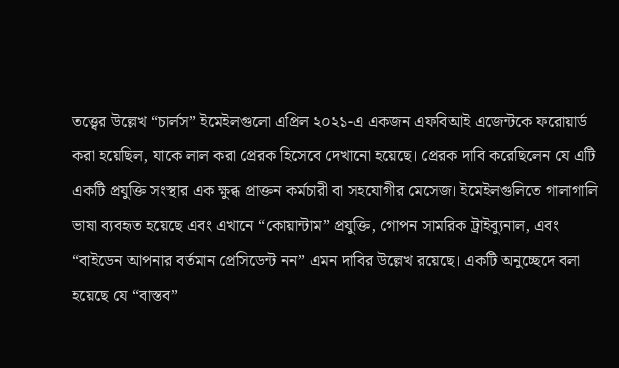তত্ত্বের উল্লেখ “চার্লস” ইমেইলগুলো এপ্রিল ২০২১-এ একজন এফবিআই এজেন্টকে ফরোয়ার্ড করা হয়েছিল, যাকে লাল করা প্রেরক হিসেবে দেখানো হয়েছে। প্রেরক দাবি করেছিলেন যে এটি একটি প্রযুক্তি সংস্থার এক ক্ষুব্ধ প্রাক্তন কর্মচারী বা সহযোগীর মেসেজ। ইমেইলগুলিতে গালাগালি ভাষা ব্যবহৃত হয়েছে এবং এখানে “কোয়ান্টাম” প্রযুক্তি, গোপন সামরিক ট্রাইব্যুনাল, এবং “বাইডেন আপনার বর্তমান প্রেসিডেন্ট নন” এমন দাবির উল্লেখ রয়েছে। একটি অনুচ্ছেদে বলা হয়েছে যে “বাস্তব”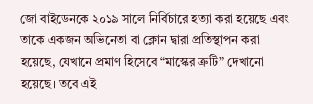জো বাইডেনকে ২০১৯ সালে নির্বিচারে হত্যা করা হয়েছে এবং তাকে একজন অভিনেতা বা ক্লোন দ্বারা প্রতিস্থাপন করা হয়েছে, যেখানে প্রমাণ হিসেবে “মাস্কের ত্রুটি” দেখানো হয়েছে। তবে এই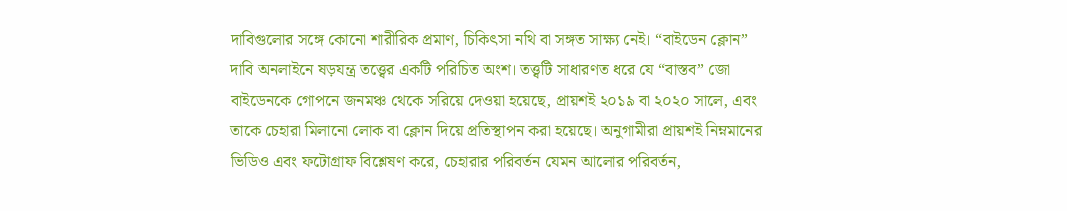দাবিগুলোর সঙ্গে কোনো শারীরিক প্রমাণ, চিকিৎসা নথি বা সঙ্গত সাক্ষ্য নেই। “বাইডেন ক্লোন” দাবি অনলাইনে ষড়যন্ত্র তত্ত্বের একটি পরিচিত অংশ। তত্ত্বটি সাধারণত ধরে যে “বাস্তব” জো বাইডেনকে গোপনে জনমঞ্চ থেকে সরিয়ে দেওয়া হয়েছে, প্রায়শই ২০১৯ বা ২০২০ সালে, এবং তাকে চেহারা মিলানো লোক বা ক্লোন দিয়ে প্রতিস্থাপন করা হয়েছে। অনুগামীরা প্রায়শই নিম্নমানের ভিডিও এবং ফটোগ্রাফ বিশ্লেষণ করে, চেহারার পরিবর্তন যেমন আলোর পরিবর্তন,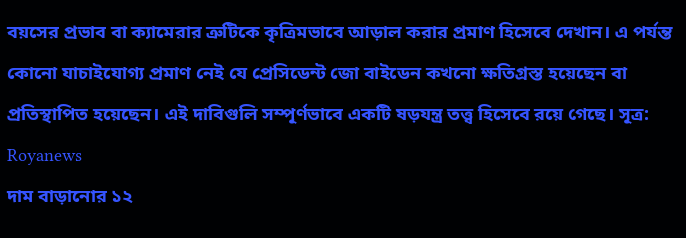বয়সের প্রভাব বা ক্যামেরার ত্রুটিকে কৃত্রিমভাবে আড়াল করার প্রমাণ হিসেবে দেখান। এ পর্যন্ত কোনো যাচাইযোগ্য প্রমাণ নেই যে প্রেসিডেন্ট জো বাইডেন কখনো ক্ষতিগ্রস্ত হয়েছেন বা প্রতিস্থাপিত হয়েছেন। এই দাবিগুলি সম্পূর্ণভাবে একটি ষড়যন্ত্র তত্ত্ব হিসেবে রয়ে গেছে। সূত্র: Royanews
দাম বাড়ানোর ১২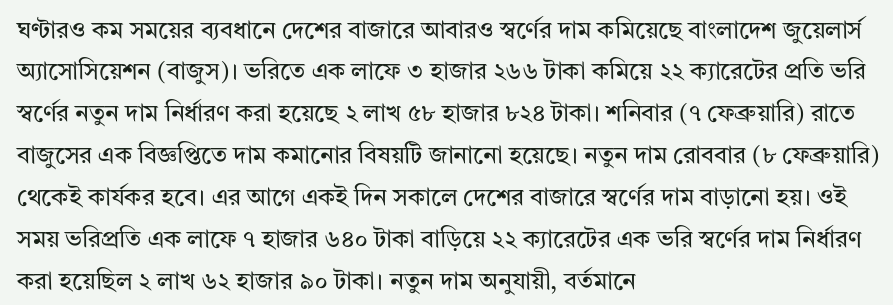ঘণ্টারও কম সময়ের ব্যবধানে দেশের বাজারে আবারও স্বর্ণের দাম কমিয়েছে বাংলাদেশ জুয়েলার্স অ্যাসোসিয়েশন (বাজুস)। ভরিতে এক লাফে ৩ হাজার ২৬৬ টাকা কমিয়ে ২২ ক্যারেটের প্রতি ভরি স্বর্ণের নতুন দাম নির্ধারণ করা হয়েছে ২ লাখ ৫৮ হাজার ৮২৪ টাকা। শনিবার (৭ ফেব্রুয়ারি) রাতে বাজুসের এক বিজ্ঞপ্তিতে দাম কমানোর বিষয়টি জানানো হয়েছে। নতুন দাম রোববার (৮ ফেব্রুয়ারি) থেকেই কার্যকর হবে। এর আগে একই দিন সকালে দেশের বাজারে স্বর্ণের দাম বাড়ানো হয়। ওই সময় ভরিপ্রতি এক লাফে ৭ হাজার ৬৪০ টাকা বাড়িয়ে ২২ ক্যারেটের এক ভরি স্বর্ণের দাম নির্ধারণ করা হয়েছিল ২ লাখ ৬২ হাজার ৯০ টাকা। নতুন দাম অনুযায়ী, বর্তমানে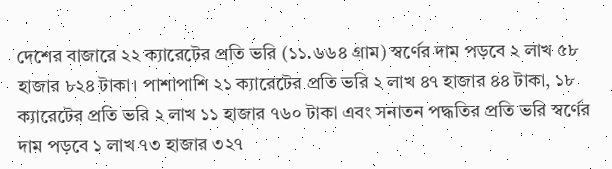দেশের বাজারে ২২ ক্যারেটের প্রতি ভরি (১১.৬৬৪ গ্রাম) স্বর্ণের দাম পড়বে ২ লাখ ৫৮ হাজার ৮২৪ টাকা। পাশাপাশি ২১ ক্যারেটের প্রতি ভরি ২ লাখ ৪৭ হাজার ৪৪ টাকা, ১৮ ক্যারেটের প্রতি ভরি ২ লাখ ১১ হাজার ৭৬০ টাকা এবং সনাতন পদ্ধতির প্রতি ভরি স্বর্ণের দাম পড়বে ১ লাখ ৭৩ হাজার ৩২৭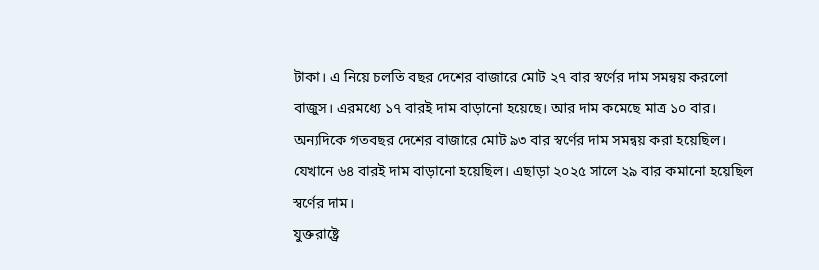টাকা। এ নিয়ে চলতি বছর দেশের বাজারে মোট ২৭ বার স্বর্ণের দাম সমন্বয় করলো বাজুস। এরমধ্যে ১৭ বারই দাম বাড়ানো হয়েছে। আর দাম কমেছে মাত্র ১০ বার। অন্যদিকে গতবছর দেশের বাজারে মোট ৯৩ বার স্বর্ণের দাম সমন্বয় করা হয়েছিল। যেখানে ৬৪ বারই দাম বাড়ানো হয়েছিল। এছাড়া ২০২৫ সালে ২৯ বার কমানো হয়েছিল স্বর্ণের দাম।
যুক্তরাষ্ট্রে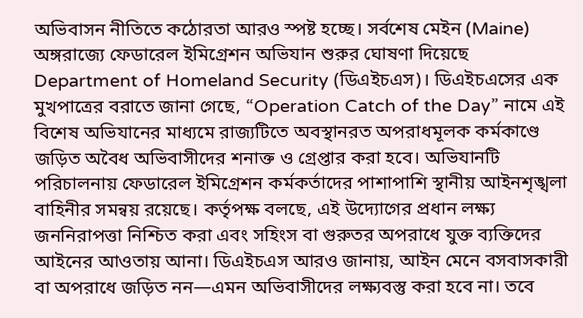অভিবাসন নীতিতে কঠোরতা আরও স্পষ্ট হচ্ছে। সর্বশেষ মেইন (Maine) অঙ্গরাজ্যে ফেডারেল ইমিগ্রেশন অভিযান শুরুর ঘোষণা দিয়েছে Department of Homeland Security (ডিএইচএস)। ডিএইচএসের এক মুখপাত্রের বরাতে জানা গেছে, “Operation Catch of the Day” নামে এই বিশেষ অভিযানের মাধ্যমে রাজ্যটিতে অবস্থানরত অপরাধমূলক কর্মকাণ্ডে জড়িত অবৈধ অভিবাসীদের শনাক্ত ও গ্রেপ্তার করা হবে। অভিযানটি পরিচালনায় ফেডারেল ইমিগ্রেশন কর্মকর্তাদের পাশাপাশি স্থানীয় আইনশৃঙ্খলা বাহিনীর সমন্বয় রয়েছে। কর্তৃপক্ষ বলছে, এই উদ্যোগের প্রধান লক্ষ্য জননিরাপত্তা নিশ্চিত করা এবং সহিংস বা গুরুতর অপরাধে যুক্ত ব্যক্তিদের আইনের আওতায় আনা। ডিএইচএস আরও জানায়, আইন মেনে বসবাসকারী বা অপরাধে জড়িত নন—এমন অভিবাসীদের লক্ষ্যবস্তু করা হবে না। তবে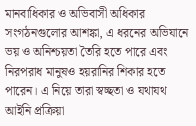মানবাধিকার ও অভিবাসী অধিকার সংগঠনগুলোর আশঙ্কা, এ ধরনের অভিযানে ভয় ও অনিশ্চয়তা তৈরি হতে পারে এবং নিরপরাধ মানুষও হয়রানির শিকার হতে পারেন। এ নিয়ে তারা স্বচ্ছতা ও যথাযথ আইনি প্রক্রিয়া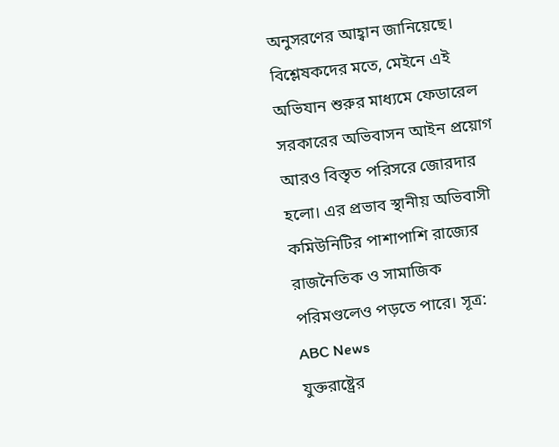অনুসরণের আহ্বান জানিয়েছে। বিশ্লেষকদের মতে, মেইনে এই অভিযান শুরুর মাধ্যমে ফেডারেল সরকারের অভিবাসন আইন প্রয়োগ আরও বিস্তৃত পরিসরে জোরদার হলো। এর প্রভাব স্থানীয় অভিবাসী কমিউনিটির পাশাপাশি রাজ্যের রাজনৈতিক ও সামাজিক পরিমণ্ডলেও পড়তে পারে। সূত্র: ABC News
যুক্তরাষ্ট্রের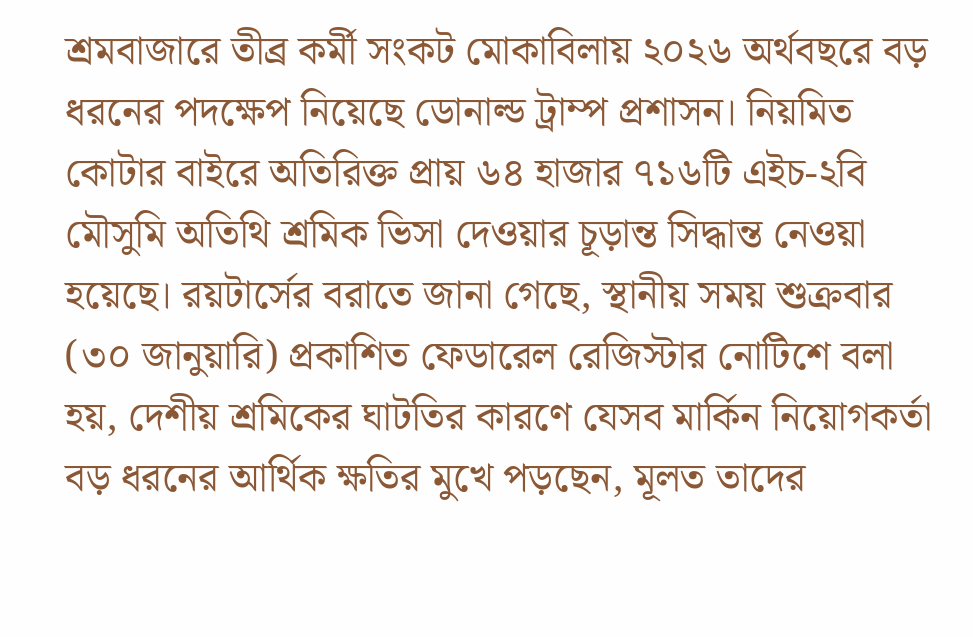শ্রমবাজারে তীব্র কর্মী সংকট মোকাবিলায় ২০২৬ অর্থবছরে বড় ধরনের পদক্ষেপ নিয়েছে ডোনাল্ড ট্রাম্প প্রশাসন। নিয়মিত কোটার বাইরে অতিরিক্ত প্রায় ৬৪ হাজার ৭১৬টি এইচ-২বি মৌসুমি অতিথি শ্রমিক ভিসা দেওয়ার চূড়ান্ত সিদ্ধান্ত নেওয়া হয়েছে। রয়টার্সের বরাতে জানা গেছে, স্থানীয় সময় শুক্রবার (৩০ জানুয়ারি) প্রকাশিত ফেডারেল রেজিস্টার নোটিশে বলা হয়, দেশীয় শ্রমিকের ঘাটতির কারণে যেসব মার্কিন নিয়োগকর্তা বড় ধরনের আর্থিক ক্ষতির মুখে পড়ছেন, মূলত তাদের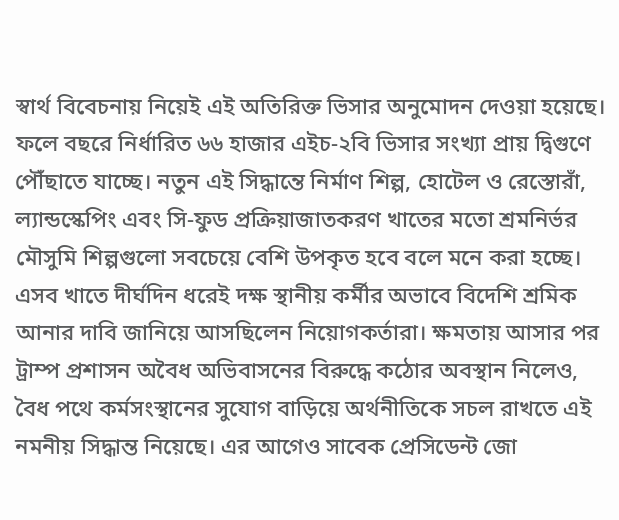স্বার্থ বিবেচনায় নিয়েই এই অতিরিক্ত ভিসার অনুমোদন দেওয়া হয়েছে। ফলে বছরে নির্ধারিত ৬৬ হাজার এইচ-২বি ভিসার সংখ্যা প্রায় দ্বিগুণে পৌঁছাতে যাচ্ছে। নতুন এই সিদ্ধান্তে নির্মাণ শিল্প, হোটেল ও রেস্তোরাঁ, ল্যান্ডস্কেপিং এবং সি-ফুড প্রক্রিয়াজাতকরণ খাতের মতো শ্রমনির্ভর মৌসুমি শিল্পগুলো সবচেয়ে বেশি উপকৃত হবে বলে মনে করা হচ্ছে। এসব খাতে দীর্ঘদিন ধরেই দক্ষ স্থানীয় কর্মীর অভাবে বিদেশি শ্রমিক আনার দাবি জানিয়ে আসছিলেন নিয়োগকর্তারা। ক্ষমতায় আসার পর ট্রাম্প প্রশাসন অবৈধ অভিবাসনের বিরুদ্ধে কঠোর অবস্থান নিলেও, বৈধ পথে কর্মসংস্থানের সুযোগ বাড়িয়ে অর্থনীতিকে সচল রাখতে এই নমনীয় সিদ্ধান্ত নিয়েছে। এর আগেও সাবেক প্রেসিডেন্ট জো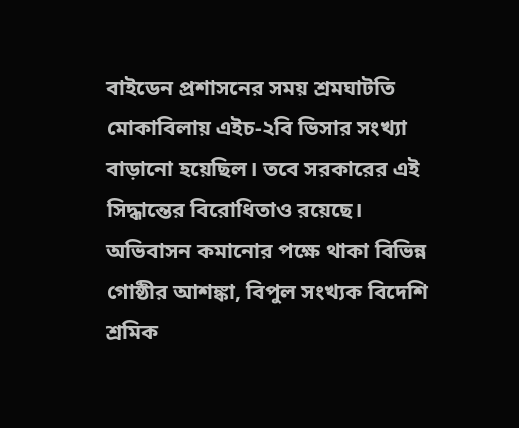বাইডেন প্রশাসনের সময় শ্রমঘাটতি মোকাবিলায় এইচ-২বি ভিসার সংখ্যা বাড়ানো হয়েছিল। তবে সরকারের এই সিদ্ধান্তের বিরোধিতাও রয়েছে। অভিবাসন কমানোর পক্ষে থাকা বিভিন্ন গোষ্ঠীর আশঙ্কা, বিপুল সংখ্যক বিদেশি শ্রমিক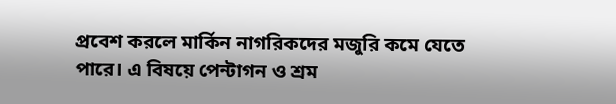প্রবেশ করলে মার্কিন নাগরিকদের মজুরি কমে যেতে পারে। এ বিষয়ে পেন্টাগন ও শ্রম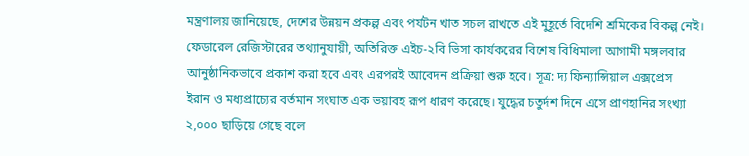মন্ত্রণালয় জানিয়েছে, দেশের উন্নয়ন প্রকল্প এবং পর্যটন খাত সচল রাখতে এই মুহূর্তে বিদেশি শ্রমিকের বিকল্প নেই। ফেডারেল রেজিস্টারের তথ্যানুযায়ী, অতিরিক্ত এইচ-২বি ভিসা কার্যকরের বিশেষ বিধিমালা আগামী মঙ্গলবার আনুষ্ঠানিকভাবে প্রকাশ করা হবে এবং এরপরই আবেদন প্রক্রিয়া শুরু হবে। সূত্র: দ্য ফিন্যান্সিয়াল এক্সপ্রেস
ইরান ও মধ্যপ্রাচ্যের বর্তমান সংঘাত এক ভয়াবহ রূপ ধারণ করেছে। যুদ্ধের চতুর্দশ দিনে এসে প্রাণহানির সংখ্যা ২,০০০ ছাড়িয়ে গেছে বলে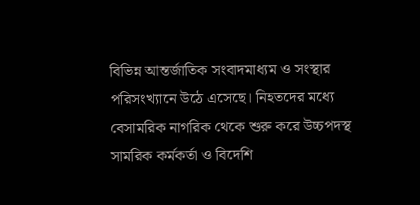বিভিন্ন আন্তর্জাতিক সংবাদমাধ্যম ও সংস্থার পরিসংখ্যানে উঠে এসেছে। নিহতদের মধ্যে বেসামরিক নাগরিক থেকে শুরু করে উচ্চপদস্থ সামরিক কর্মকর্তা ও বিদেশি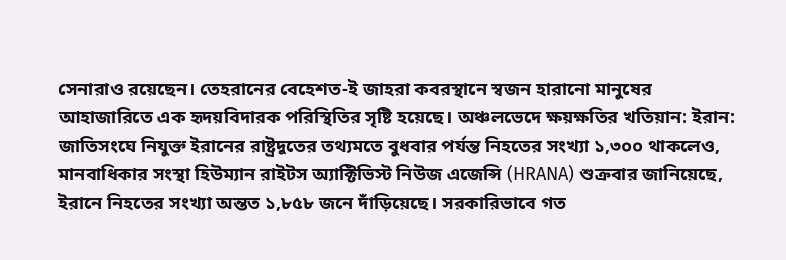সেনারাও রয়েছেন। তেহরানের বেহেশত-ই জাহরা কবরস্থানে স্বজন হারানো মানুষের আহাজারিতে এক হৃদয়বিদারক পরিস্থিতির সৃষ্টি হয়েছে। অঞ্চলভেদে ক্ষয়ক্ষতির খতিয়ান: ইরান: জাতিসংঘে নিযুক্ত ইরানের রাষ্ট্রদূতের তথ্যমতে বুধবার পর্যন্ত নিহতের সংখ্যা ১,৩০০ থাকলেও, মানবাধিকার সংস্থা হিউম্যান রাইটস অ্যাক্টিভিস্ট নিউজ এজেন্সি (HRANA) শুক্রবার জানিয়েছে, ইরানে নিহতের সংখ্যা অন্তত ১,৮৫৮ জনে দাঁড়িয়েছে। সরকারিভাবে গত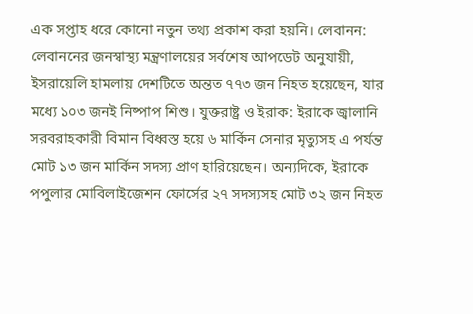এক সপ্তাহ ধরে কোনো নতুন তথ্য প্রকাশ করা হয়নি। লেবানন: লেবাননের জনস্বাস্থ্য মন্ত্রণালয়ের সর্বশেষ আপডেট অনুযায়ী, ইসরায়েলি হামলায় দেশটিতে অন্তত ৭৭৩ জন নিহত হয়েছেন, যার মধ্যে ১০৩ জনই নিষ্পাপ শিশু। যুক্তরাষ্ট্র ও ইরাক: ইরাকে জ্বালানি সরবরাহকারী বিমান বিধ্বস্ত হয়ে ৬ মার্কিন সেনার মৃত্যুসহ এ পর্যন্ত মোট ১৩ জন মার্কিন সদস্য প্রাণ হারিয়েছেন। অন্যদিকে, ইরাকে পপুলার মোবিলাইজেশন ফোর্সের ২৭ সদস্যসহ মোট ৩২ জন নিহত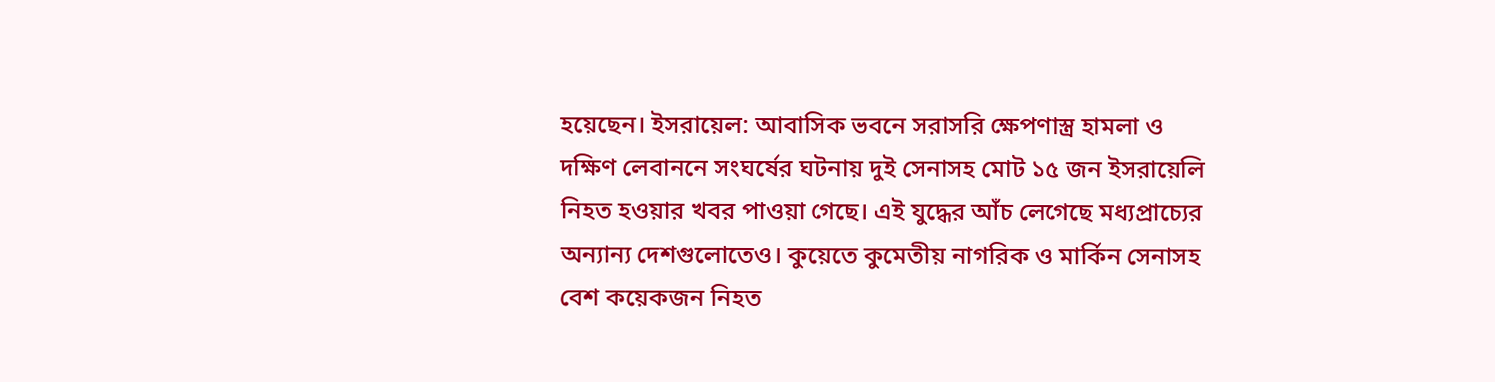হয়েছেন। ইসরায়েল: আবাসিক ভবনে সরাসরি ক্ষেপণাস্ত্র হামলা ও দক্ষিণ লেবাননে সংঘর্ষের ঘটনায় দুই সেনাসহ মোট ১৫ জন ইসরায়েলি নিহত হওয়ার খবর পাওয়া গেছে। এই যুদ্ধের আঁচ লেগেছে মধ্যপ্রাচ্যের অন্যান্য দেশগুলোতেও। কুয়েতে কুমেতীয় নাগরিক ও মার্কিন সেনাসহ বেশ কয়েকজন নিহত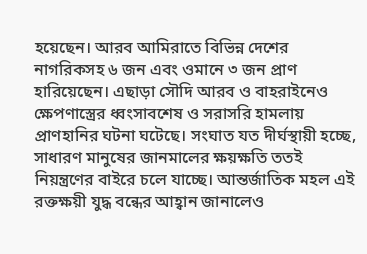হয়েছেন। আরব আমিরাতে বিভিন্ন দেশের নাগরিকসহ ৬ জন এবং ওমানে ৩ জন প্রাণ হারিয়েছেন। এছাড়া সৌদি আরব ও বাহরাইনেও ক্ষেপণাস্ত্রের ধ্বংসাবশেষ ও সরাসরি হামলায় প্রাণহানির ঘটনা ঘটেছে। সংঘাত যত দীর্ঘস্থায়ী হচ্ছে, সাধারণ মানুষের জানমালের ক্ষয়ক্ষতি ততই নিয়ন্ত্রণের বাইরে চলে যাচ্ছে। আন্তর্জাতিক মহল এই রক্তক্ষয়ী যুদ্ধ বন্ধের আহ্বান জানালেও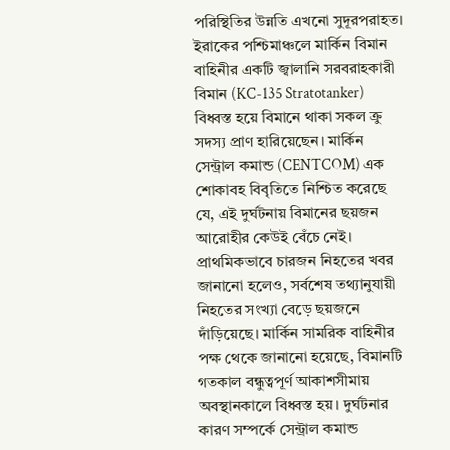পরিস্থিতির উন্নতি এখনো সুদূরপরাহত।
ইরাকের পশ্চিমাঞ্চলে মার্কিন বিমান বাহিনীর একটি জ্বালানি সরবরাহকারী বিমান (KC-135 Stratotanker) বিধ্বস্ত হয়ে বিমানে থাকা সকল ক্রু সদস্য প্রাণ হারিয়েছেন। মার্কিন সেন্ট্রাল কমান্ড (CENTCOM) এক শোকাবহ বিবৃতিতে নিশ্চিত করেছে যে, এই দুর্ঘটনায় বিমানের ছয়জন আরোহীর কেউই বেঁচে নেই। প্রাথমিকভাবে চারজন নিহতের খবর জানানো হলেও, সর্বশেষ তথ্যানুযায়ী নিহতের সংখ্যা বেড়ে ছয়জনে দাঁড়িয়েছে। মার্কিন সামরিক বাহিনীর পক্ষ থেকে জানানো হয়েছে, বিমানটি গতকাল বন্ধুত্বপূর্ণ আকাশসীমায় অবস্থানকালে বিধ্বস্ত হয়। দুর্ঘটনার কারণ সম্পর্কে সেন্ট্রাল কমান্ড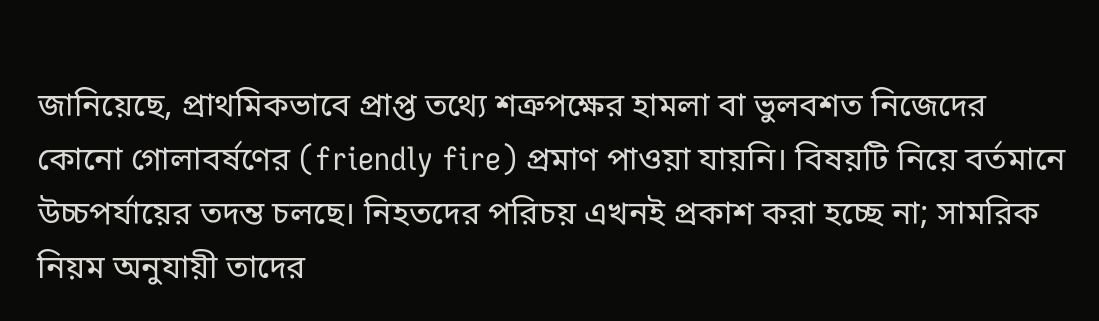জানিয়েছে, প্রাথমিকভাবে প্রাপ্ত তথ্যে শত্রুপক্ষের হামলা বা ভুলবশত নিজেদের কোনো গোলাবর্ষণের (friendly fire) প্রমাণ পাওয়া যায়নি। বিষয়টি নিয়ে বর্তমানে উচ্চপর্যায়ের তদন্ত চলছে। নিহতদের পরিচয় এখনই প্রকাশ করা হচ্ছে না; সামরিক নিয়ম অনুযায়ী তাদের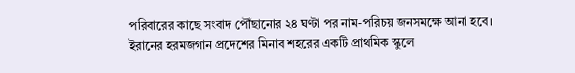পরিবারের কাছে সংবাদ পৌঁছানোর ২৪ ঘণ্টা পর নাম-পরিচয় জনসমক্ষে আনা হবে।
ইরানের হরমজগান প্রদেশের মিনাব শহরের একটি প্রাথমিক স্কুলে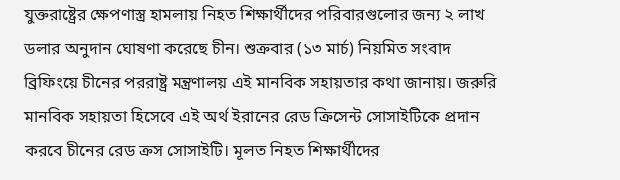যুক্তরাষ্ট্রের ক্ষেপণাস্ত্র হামলায় নিহত শিক্ষার্থীদের পরিবারগুলোর জন্য ২ লাখ ডলার অনুদান ঘোষণা করেছে চীন। শুক্রবার (১৩ মার্চ) নিয়মিত সংবাদ ব্রিফিংয়ে চীনের পররাষ্ট্র মন্ত্রণালয় এই মানবিক সহায়তার কথা জানায়। জরুরি মানবিক সহায়তা হিসেবে এই অর্থ ইরানের রেড ক্রিসেন্ট সোসাইটিকে প্রদান করবে চীনের রেড ক্রস সোসাইটি। মূলত নিহত শিক্ষার্থীদের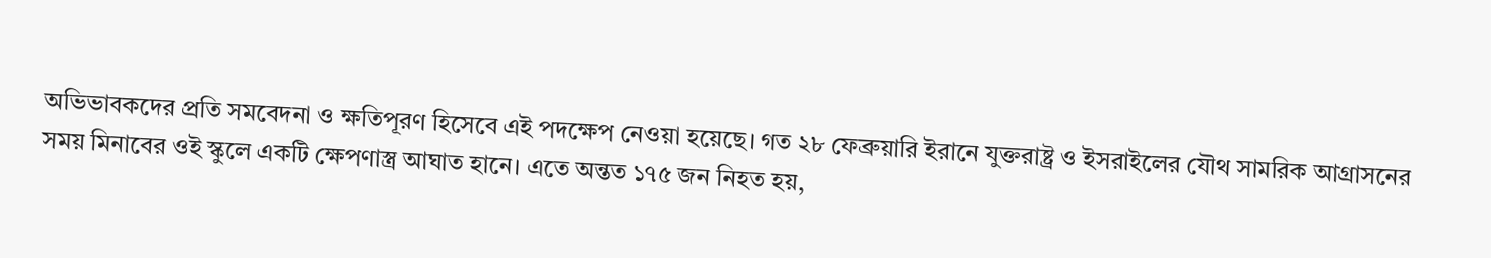অভিভাবকদের প্রতি সমবেদনা ও ক্ষতিপূরণ হিসেবে এই পদক্ষেপ নেওয়া হয়েছে। গত ২৮ ফেব্রুয়ারি ইরানে যুক্তরাষ্ট্র ও ইসরাইলের যৌথ সামরিক আগ্রাসনের সময় মিনাবের ওই স্কুলে একটি ক্ষেপণাস্ত্র আঘাত হানে। এতে অন্তত ১৭৫ জন নিহত হয়,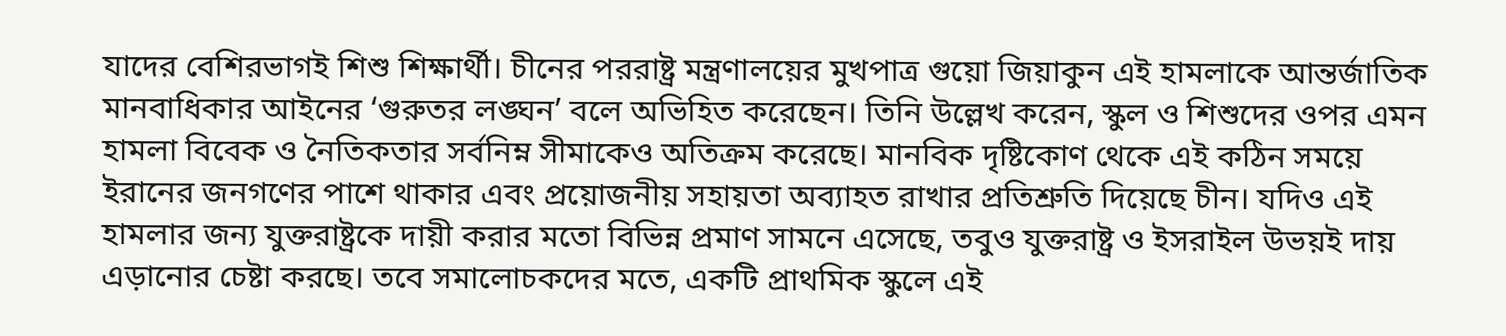যাদের বেশিরভাগই শিশু শিক্ষার্থী। চীনের পররাষ্ট্র মন্ত্রণালয়ের মুখপাত্র গুয়ো জিয়াকুন এই হামলাকে আন্তর্জাতিক মানবাধিকার আইনের ‘গুরুতর লঙ্ঘন’ বলে অভিহিত করেছেন। তিনি উল্লেখ করেন, স্কুল ও শিশুদের ওপর এমন হামলা বিবেক ও নৈতিকতার সর্বনিম্ন সীমাকেও অতিক্রম করেছে। মানবিক দৃষ্টিকোণ থেকে এই কঠিন সময়ে ইরানের জনগণের পাশে থাকার এবং প্রয়োজনীয় সহায়তা অব্যাহত রাখার প্রতিশ্রুতি দিয়েছে চীন। যদিও এই হামলার জন্য যুক্তরাষ্ট্রকে দায়ী করার মতো বিভিন্ন প্রমাণ সামনে এসেছে, তবুও যুক্তরাষ্ট্র ও ইসরাইল উভয়ই দায় এড়ানোর চেষ্টা করছে। তবে সমালোচকদের মতে, একটি প্রাথমিক স্কুলে এই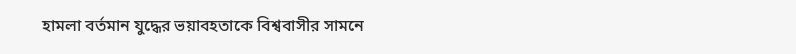হামলা বর্তমান যুদ্ধের ভয়াবহতাকে বিশ্ববাসীর সামনে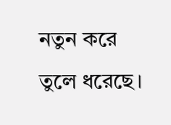নতুন করে তুলে ধরেছে।